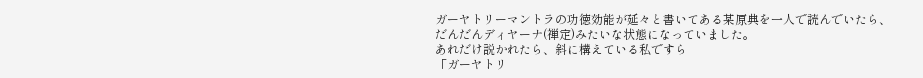ガーヤトリーマントラの功徳効能が延々と書いてある某原典を一人で読んでいたら、
だんだんディヤーナ(禅定)みたいな状態になっていました。
あれだけ説かれたら、斜に構えている私ですら
「ガーヤトリ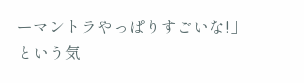ーマントラやっぱりすごいな!」
という気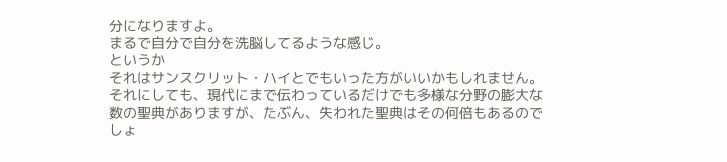分になりますよ。
まるで自分で自分を洗脳してるような感じ。
というか
それはサンスクリット・ハイとでもいった方がいいかもしれません。
それにしても、現代にまで伝わっているだけでも多様な分野の膨大な数の聖典がありますが、たぶん、失われた聖典はその何倍もあるのでしょ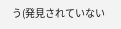う(発見されていない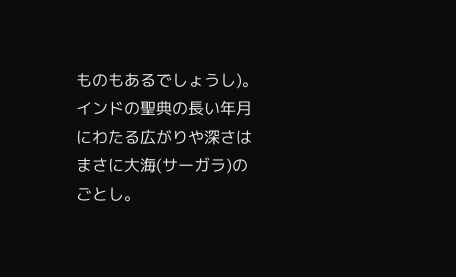ものもあるでしょうし)。
インドの聖典の長い年月にわたる広がりや深さはまさに大海(サーガラ)のごとし。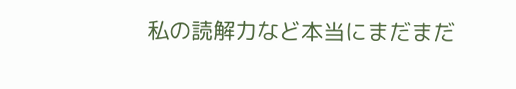私の読解力など本当にまだまだ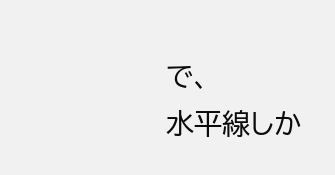で、
水平線しか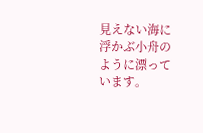見えない海に浮かぶ小舟のように漂っています。